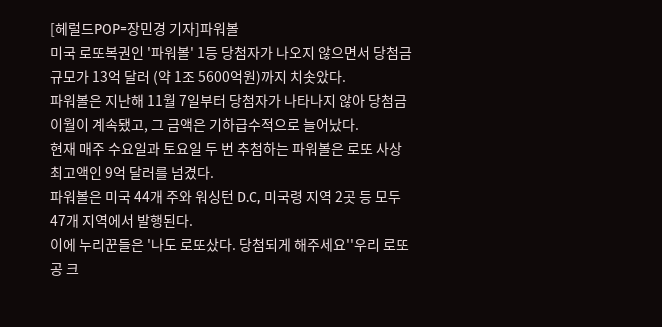[헤럴드POP=장민경 기자]파워볼
미국 로또복권인 '파워볼' 1등 당첨자가 나오지 않으면서 당첨금 규모가 13억 달러 (약 1조 5600억원)까지 치솟았다.
파워볼은 지난해 11월 7일부터 당첨자가 나타나지 않아 당첨금 이월이 계속됐고, 그 금액은 기하급수적으로 늘어났다.
현재 매주 수요일과 토요일 두 번 추첨하는 파워볼은 로또 사상 최고액인 9억 달러를 넘겼다.
파워볼은 미국 44개 주와 워싱턴 D.C, 미국령 지역 2곳 등 모두 47개 지역에서 발행된다.
이에 누리꾼들은 '나도 로또샀다. 당첨되게 해주세요''우리 로또 공 크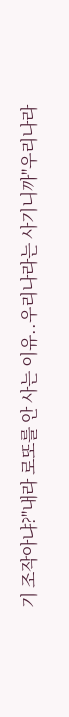기 조작아냐?''내라 로또를 안 사는 이유..우리나라는 사기니까''우리나라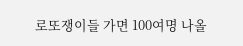로또쟁이들 가면 100여명 나올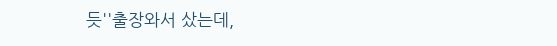듯''출장와서 샀는데,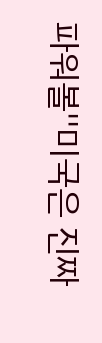파워볼''미국은 진짜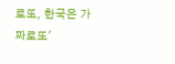로또, 한국은 가짜로또'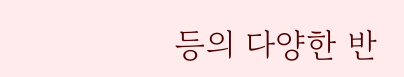등의 다양한 반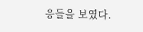응들을 보였다.